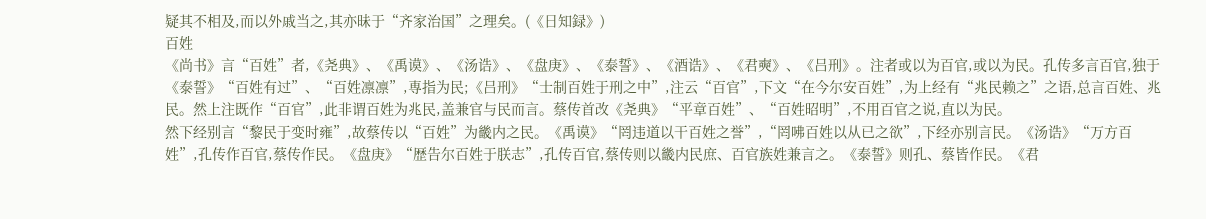疑其不相及,而以外戚当之,其亦昧于“齐家治国”之理矣。(《日知録》)
百姓
《尚书》言“百姓”者,《尧典》、《禹谟》、《汤诰》、《盘庚》、《泰誓》、《酒诰》、《君奭》、《吕刑》。注者或以为百官,或以为民。孔传多言百官,独于《泰誓》“百姓有过”、“百姓凛凛”,専指为民;《吕刑》“士制百姓于刑之中”,注云“百官”,下文“在今尔安百姓”,为上经有“兆民赖之”之语,总言百姓、兆民。然上注既作“百官”,此非谓百姓为兆民,盖兼官与民而言。蔡传首改《尧典》“平章百姓”、“百姓昭明”,不用百官之说,直以为民。
然下经别言“黎民于变时雍”,故蔡传以“百姓”为畿内之民。《禹谟》“罔违道以干百姓之誉”,“罔咈百姓以从已之欲”,下经亦别言民。《汤诰》“万方百姓”,孔传作百官,蔡传作民。《盘庚》“歴告尔百姓于朕志”,孔传百官,蔡传则以畿内民庶、百官族姓兼言之。《泰誓》则孔、蔡皆作民。《君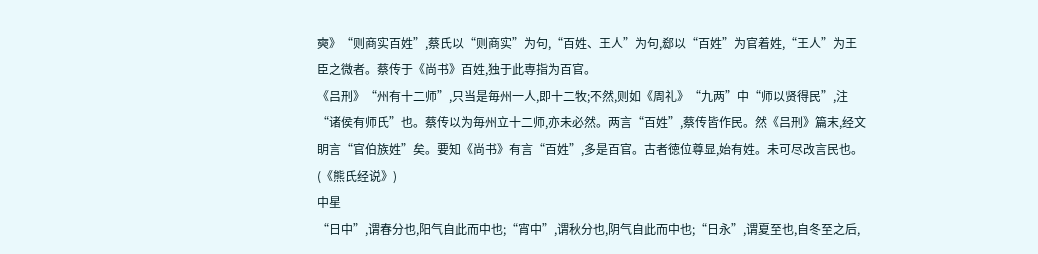奭》“则商实百姓”,蔡氏以“则商实”为句,“百姓、王人”为句,郄以“百姓”为官着姓,“王人”为王臣之微者。蔡传于《尚书》百姓,独于此専指为百官。
《吕刑》“州有十二师”,只当是毎州一人,即十二牧;不然,则如《周礼》“九两”中“师以贤得民”,注“诸侯有师氏”也。蔡传以为毎州立十二师,亦未必然。两言“百姓”,蔡传皆作民。然《吕刑》篇末,经文眀言“官伯族姓”矣。要知《尚书》有言“百姓”,多是百官。古者徳位尊显,始有姓。未可尽改言民也。(《熊氏经说》)
中星
“日中”,谓春分也,阳气自此而中也;“宵中”,谓秋分也,阴气自此而中也;“日永”,谓夏至也,自冬至之后,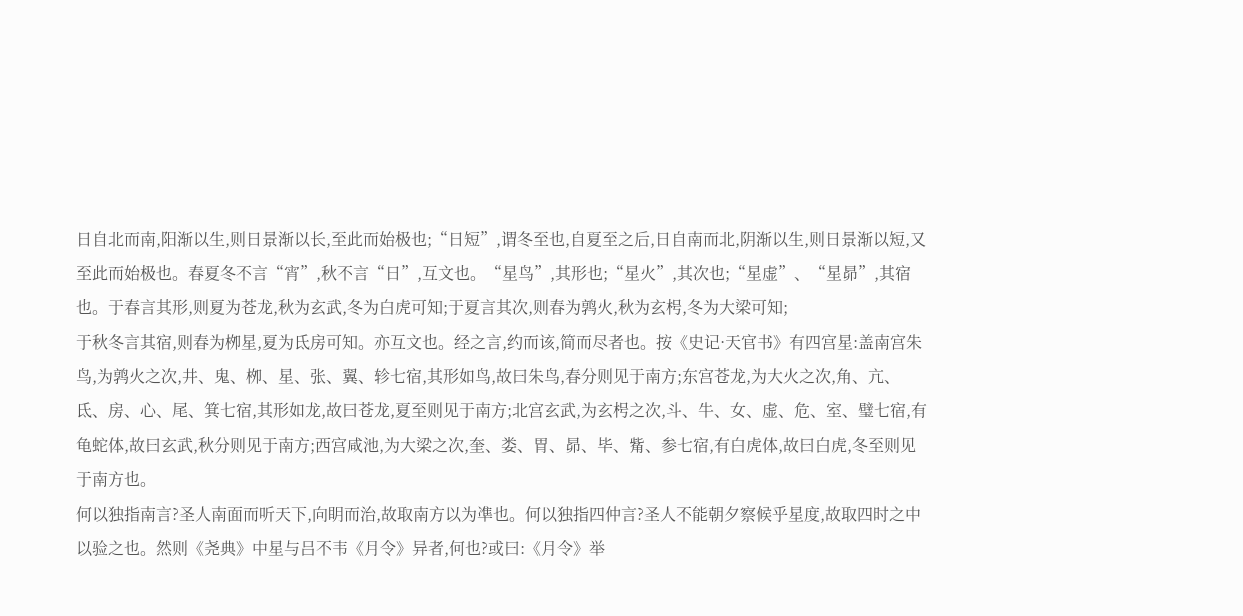日自北而南,阳渐以生,则日景渐以长,至此而始极也;“日短”,谓冬至也,自夏至之后,日自南而北,阴渐以生,则日景渐以短,又至此而始极也。春夏冬不言“宵”,秋不言“日”,互文也。“星鸟”,其形也;“星火”,其次也;“星虚”、“星昴”,其宿也。于春言其形,则夏为苍龙,秋为玄武,冬为白虎可知;于夏言其次,则春为鹑火,秋为玄枵,冬为大梁可知;
于秋冬言其宿,则春为栁星,夏为氐房可知。亦互文也。经之言,约而该,简而尽者也。按《史记·天官书》有四宫星:盖南宫朱鸟,为鹑火之次,井、鬼、栁、星、张、翼、轸七宿,其形如鸟,故曰朱鸟,春分则见于南方;东宫苍龙,为大火之次,角、亢、氐、房、心、尾、箕七宿,其形如龙,故曰苍龙,夏至则见于南方;北宫玄武,为玄枵之次,斗、牛、女、虚、危、室、璧七宿,有龟蛇体,故曰玄武,秋分则见于南方;西宫咸池,为大梁之次,奎、娄、胃、昴、毕、觜、参七宿,有白虎体,故曰白虎,冬至则见于南方也。
何以独指南言?圣人南面而听天下,向眀而治,故取南方以为凖也。何以独指四仲言?圣人不能朝夕察候乎星度,故取四时之中以验之也。然则《尧典》中星与吕不韦《月令》异者,何也?或曰:《月令》举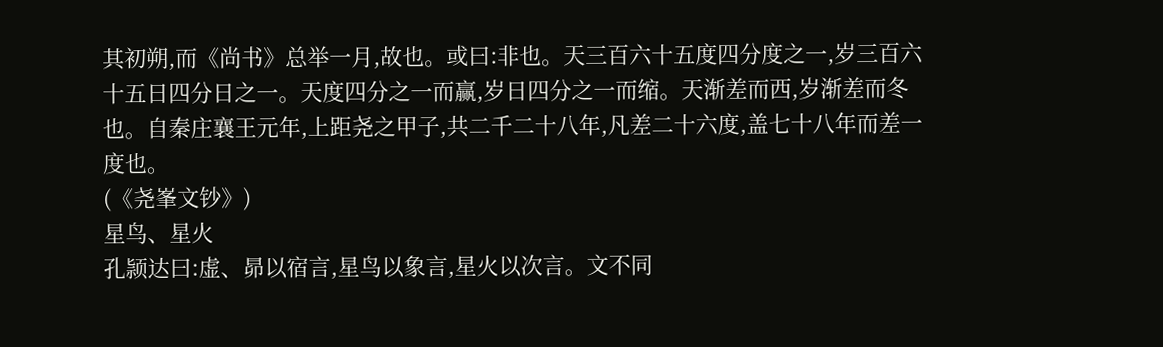其初朔,而《尚书》总举一月,故也。或曰:非也。天三百六十五度四分度之一,岁三百六十五日四分日之一。天度四分之一而赢,岁日四分之一而缩。天渐差而西,岁渐差而冬也。自秦庄襄王元年,上距尧之甲子,共二千二十八年,凡差二十六度,盖七十八年而差一度也。
(《尧峯文钞》)
星鸟、星火
孔颕达曰:虚、昴以宿言,星鸟以象言,星火以次言。文不同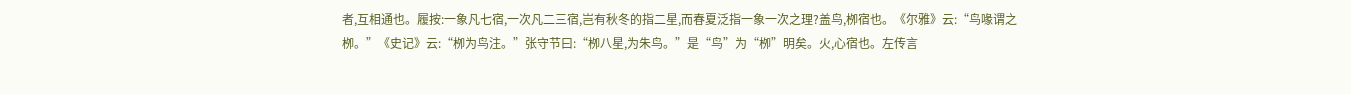者,互相通也。履按:一象凡七宿,一次凡二三宿,岂有秋冬的指二星,而春夏泛指一象一次之理?盖鸟,栁宿也。《尔雅》云:“鸟喙谓之栁。”《史记》云:“栁为鸟注。”张守节曰:“栁八星,为朱鸟。”是“鸟”为“栁”明矣。火,心宿也。左传言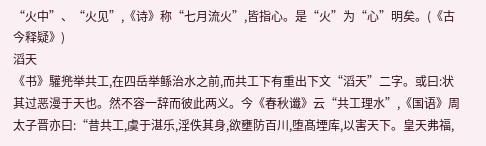“火中”、“火见”,《诗》称“七月流火”,皆指心。是“火”为“心”明矣。(《古今释疑》)
滔天
《书》驩兠举共工,在四岳举鲧治水之前,而共工下有重出下文“滔天”二字。或曰:状其过恶漫于天也。然不容一辞而彼此两义。今《春秋谶》云“共工理水”,《国语》周太子晋亦曰:“昔共工,虞于湛乐,淫佚其身,欲壅防百川,堕髙堙库,以害天下。皇天弗福,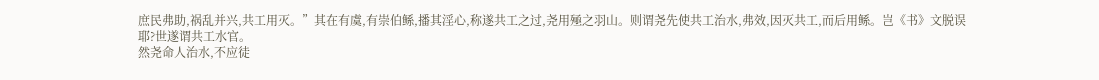庶民弗助,祸乱并兴,共工用灭。”其在有虞,有崇伯鲧,播其淫心,称遂共工之过,尧用殛之羽山。则谓尧先使共工治水,弗效,因灭共工,而后用鲧。岂《书》文脱误耶?世遂谓共工水官。
然尧命人治水,不应徒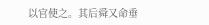以官使之。其后舜又命垂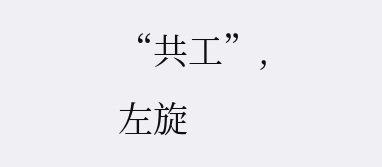“共工”,
左旋